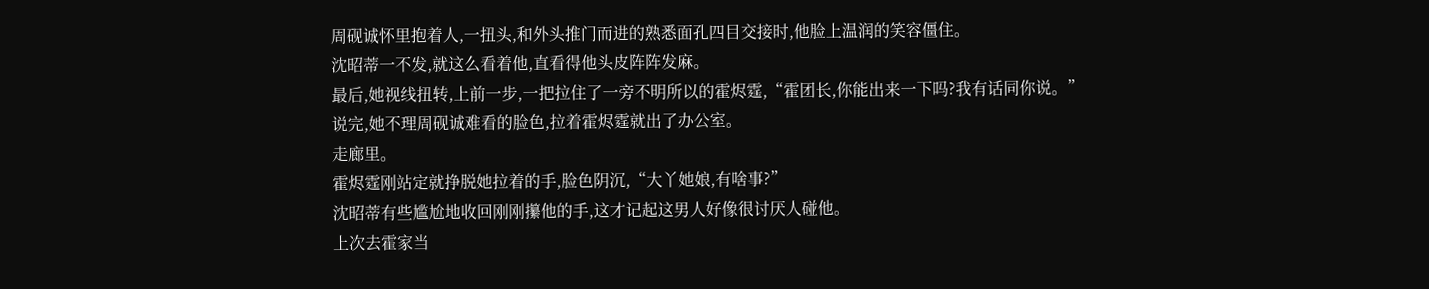周砚诚怀里抱着人,一扭头,和外头推门而进的熟悉面孔四目交接时,他脸上温润的笑容僵住。
沈昭蒂一不发,就这么看着他,直看得他头皮阵阵发麻。
最后,她视线扭转,上前一步,一把拉住了一旁不明所以的霍烬霆,“霍团长,你能出来一下吗?我有话同你说。”
说完,她不理周砚诚难看的脸色,拉着霍烬霆就出了办公室。
走廊里。
霍烬霆刚站定就挣脱她拉着的手,脸色阴沉,“大丫她娘,有啥事?”
沈昭蒂有些尴尬地收回刚刚攥他的手,这才记起这男人好像很讨厌人碰他。
上次去霍家当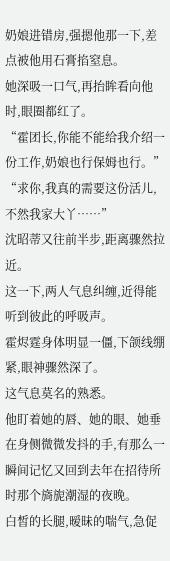奶娘进错房,强摁他那一下,差点被他用石膏掐窒息。
她深吸一口气,再抬眸看向他时,眼圈都红了。
“霍团长,你能不能给我介绍一份工作,奶娘也行保姆也行。”
“求你,我真的需要这份活儿,不然我家大丫……”
沈昭蒂又往前半步,距离骤然拉近。
这一下,两人气息纠缠,近得能听到彼此的呼吸声。
霍烬霆身体明显一僵,下颌线绷紧,眼神骤然深了。
这气息莫名的熟悉。
他盯着她的唇、她的眼、她垂在身侧微微发抖的手,有那么一瞬间记忆又回到去年在招待所时那个旖旎潮湿的夜晚。
白皙的长腿,暧昧的喘气,急促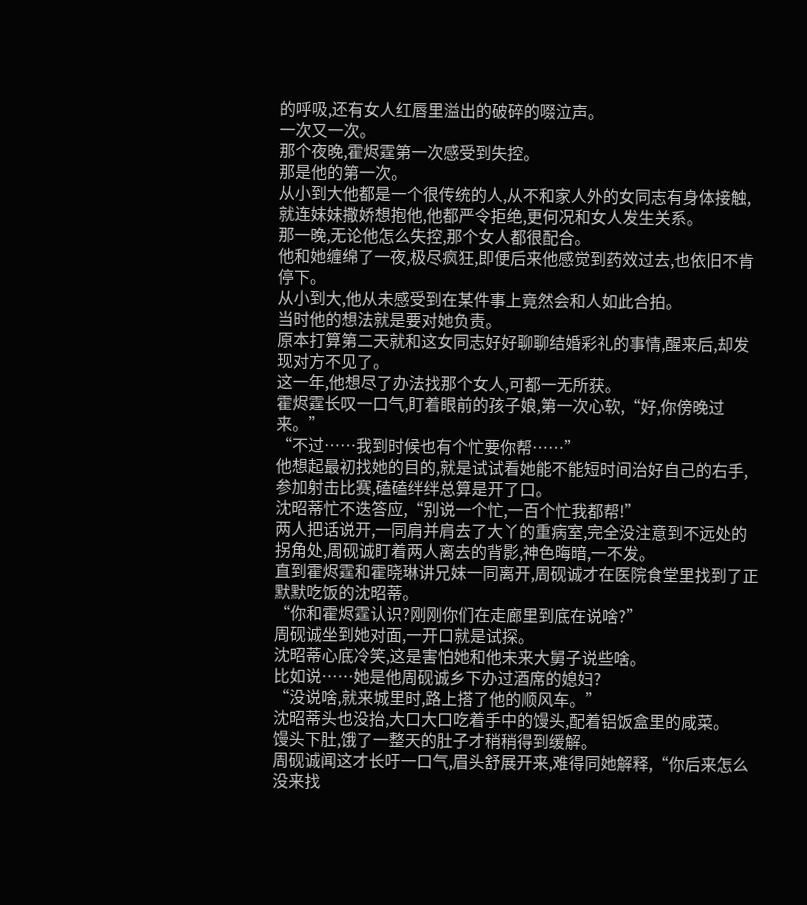的呼吸,还有女人红唇里溢出的破碎的啜泣声。
一次又一次。
那个夜晚,霍烬霆第一次感受到失控。
那是他的第一次。
从小到大他都是一个很传统的人,从不和家人外的女同志有身体接触,就连妹妹撒娇想抱他,他都严令拒绝,更何况和女人发生关系。
那一晚,无论他怎么失控,那个女人都很配合。
他和她缠绵了一夜,极尽疯狂,即便后来他感觉到药效过去,也依旧不肯停下。
从小到大,他从未感受到在某件事上竟然会和人如此合拍。
当时他的想法就是要对她负责。
原本打算第二天就和这女同志好好聊聊结婚彩礼的事情,醒来后,却发现对方不见了。
这一年,他想尽了办法找那个女人,可都一无所获。
霍烬霆长叹一口气,盯着眼前的孩子娘,第一次心软,“好,你傍晚过来。”
“不过……我到时候也有个忙要你帮……”
他想起最初找她的目的,就是试试看她能不能短时间治好自己的右手,参加射击比赛,磕磕绊绊总算是开了口。
沈昭蒂忙不迭答应,“别说一个忙,一百个忙我都帮!”
两人把话说开,一同肩并肩去了大丫的重病室,完全没注意到不远处的拐角处,周砚诚盯着两人离去的背影,神色晦暗,一不发。
直到霍烬霆和霍晓琳讲兄妹一同离开,周砚诚才在医院食堂里找到了正默默吃饭的沈昭蒂。
“你和霍烬霆认识?刚刚你们在走廊里到底在说啥?”
周砚诚坐到她对面,一开口就是试探。
沈昭蒂心底冷笑,这是害怕她和他未来大舅子说些啥。
比如说……她是他周砚诚乡下办过酒席的媳妇?
“没说啥,就来城里时,路上搭了他的顺风车。”
沈昭蒂头也没抬,大口大口吃着手中的馒头,配着铝饭盒里的咸菜。
馒头下肚,饿了一整天的肚子才稍稍得到缓解。
周砚诚闻这才长吁一口气,眉头舒展开来,难得同她解释,“你后来怎么没来找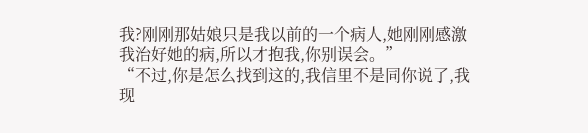我?刚刚那姑娘只是我以前的一个病人,她刚刚感激我治好她的病,所以才抱我,你别误会。”
“不过,你是怎么找到这的,我信里不是同你说了,我现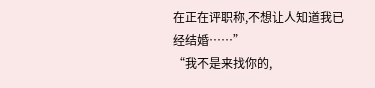在正在评职称,不想让人知道我已经结婚……”
“我不是来找你的,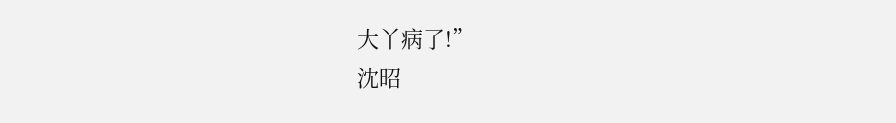大丫病了!”
沈昭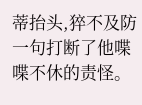蒂抬头,猝不及防一句打断了他喋喋不休的责怪。